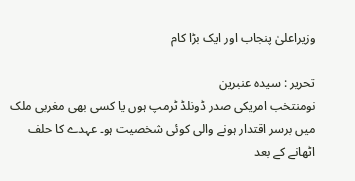وزیراعلیٰ پنجاب اور ایک بڑا کام

تحریر : سیدہ عنبرین
نومنتخب امریکی صدر ڈونلڈ ٹرمپ ہوں یا کسی بھی مغربی ملک میں برسر اقتدار ہونے والی کوئی شخصیت ہو۔ عہدے کا حلف اٹھانے کے بعد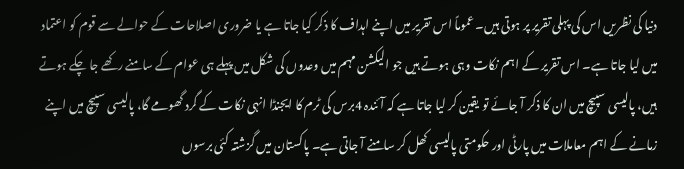دنیا کی نظریں اس کی پہلی تقریر پر ہوتی ہیں۔ عموماً اس تقریر میں اپنے اہداف کا ذکر کیا جاتا ہے یا ضروری اصلاحات کے حوالے سے قوم کو اعتماد میں لیا جاتا ہے۔ اس تقریر کے اہم نکات وہی ہوتے ہیں جو الیکشن مہم میں وعدوں کی شکل میں پہلے ہی عوام کے سامنے رکھے جا چکے ہوتے ہیں، پالیسی سپیچ میں ان کا ذکر آ جائے تو یقین کر لیا جاتا ہے کہ آئندہ 4برس کی ٹرم کا ایجنڈا انہی نکات کے گرد گھومے گا، پالیسی سپیچ میں اپنے زمانے کے اہم معاملات میں پارٹی اور حکومتی پالیسی کھل کر سامنے آ جاتی ہے۔ پاکستان میں گزشتہ کئی برسوں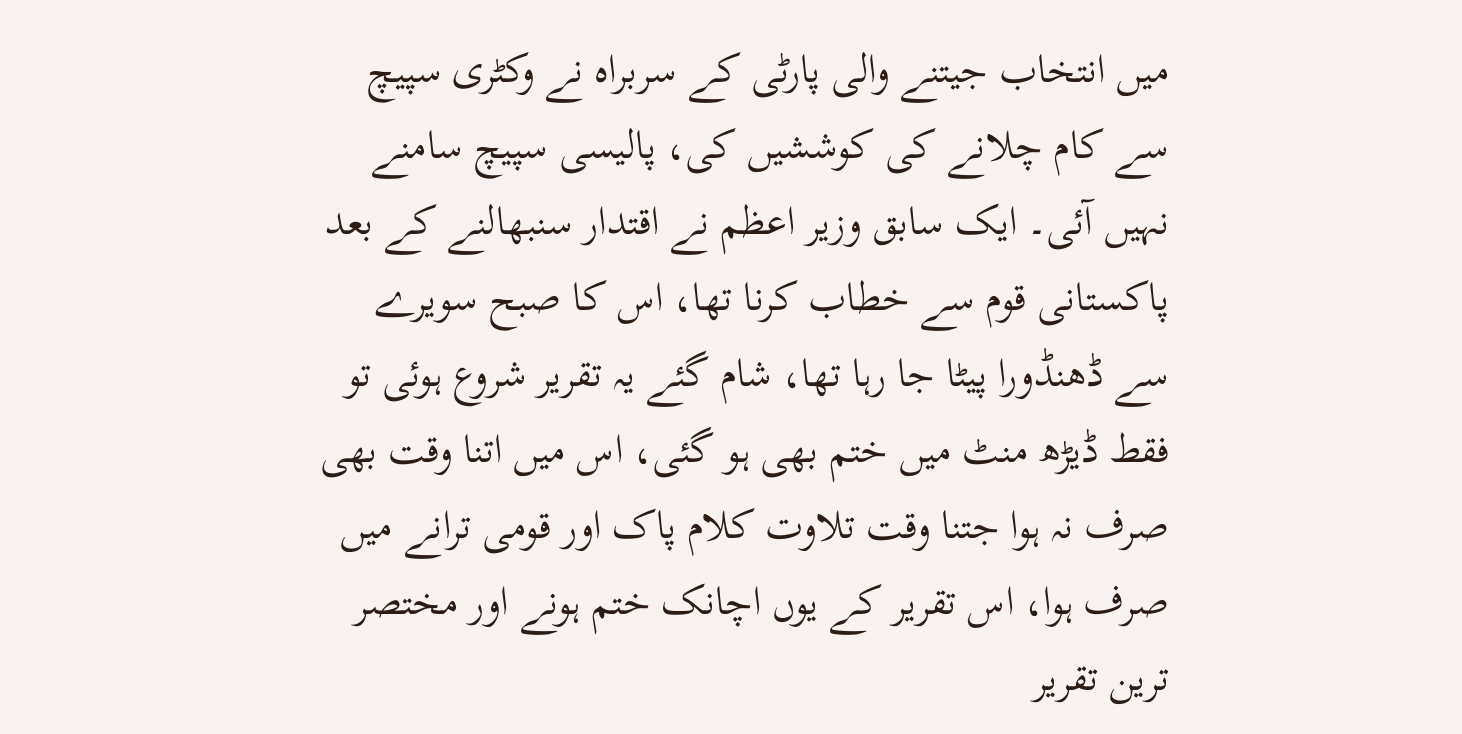میں انتخاب جیتنے والی پارٹی کے سربراہ نے وکٹری سپیچ سے کام چلانے کی کوششیں کی، پالیسی سپیچ سامنے نہیں آئی۔ ایک سابق وزیر اعظم نے اقتدار سنبھالنے کے بعد پاکستانی قوم سے خطاب کرنا تھا، اس کا صبح سویرے سے ڈھنڈورا پیٹا جا رہا تھا، شام گئے یہ تقریر شروع ہوئی تو فقط ڈیڑھ منٹ میں ختم بھی ہو گئی، اس میں اتنا وقت بھی صرف نہ ہوا جتنا وقت تلاوت کلام پاک اور قومی ترانے میں صرف ہوا، اس تقریر کے یوں اچانک ختم ہونے اور مختصر ترین تقریر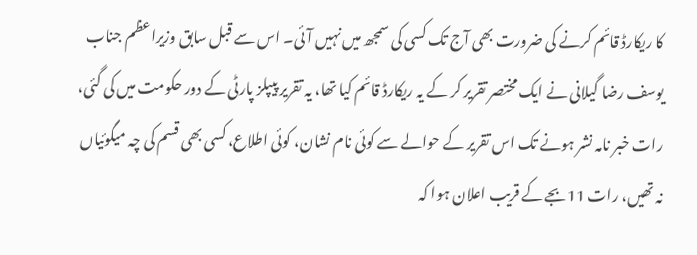کا ریکارڈ قائم کرنے کی ضرورت بھی آج تک کسی کی سمجھ میں نہیں آئی۔ اس سے قبل سابق وزیراعظم جناب یوسف رضا گیلانی نے ایک مختصر تقریر کر کے یہ ریکارڈ قائم کیا تھا، یہ تقریر پیپلز پارٹی کے دور حکومت میں کی گئی، رات خبر نامہ نشر ہونے تک اس تقریر کے حوالے سے کوئی نام نشان، کوئی اطلاع، کسی بھی قسم کی چہ میگوئیاں نہ تھیں، رات 11بجے کے قریب اعلان ہوا کہ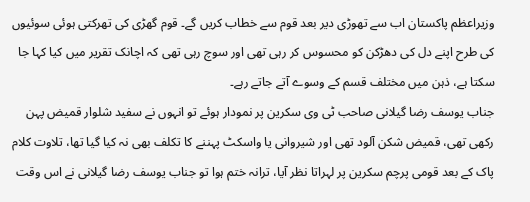وزیراعظم پاکستان اب سے تھوڑی دیر بعد قوم سے خطاب کریں گے۔ قوم گھڑی کی تھرکتی ہوئی سوئیوں کی طرح اپنے دل کی دھڑکن کو محسوس کر رہی تھی اور سوچ رہی تھی کہ اچانک تقریر میں کیا کہا جا سکتا ہے، ذہن میں مختلف قسم کے وسوے آتے جاتے رہے۔
جناب یوسف رضا گیلانی صاحب ٹی وی سکرین پر نمودار ہوئے تو انہوں نے سفید شلوار قمیض پہن رکھی تھی، قمیض شکن آلود تھی اور شیروانی یا واسکٹ پہننے کا تکلف بھی نہ کیا گیا تھا، تلاوت کلام پاک کے بعد قومی پرچم سکرین پر لہراتا نظر آیا، ترانہ ختم ہوا تو جناب یوسف رضا گیلانی نے اس وقت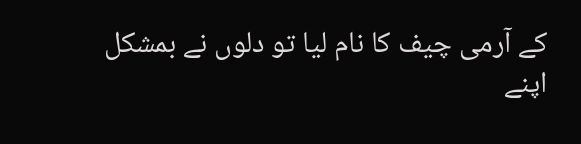کے آرمی چیف کا نام لیا تو دلوں نے بمشکل اپنے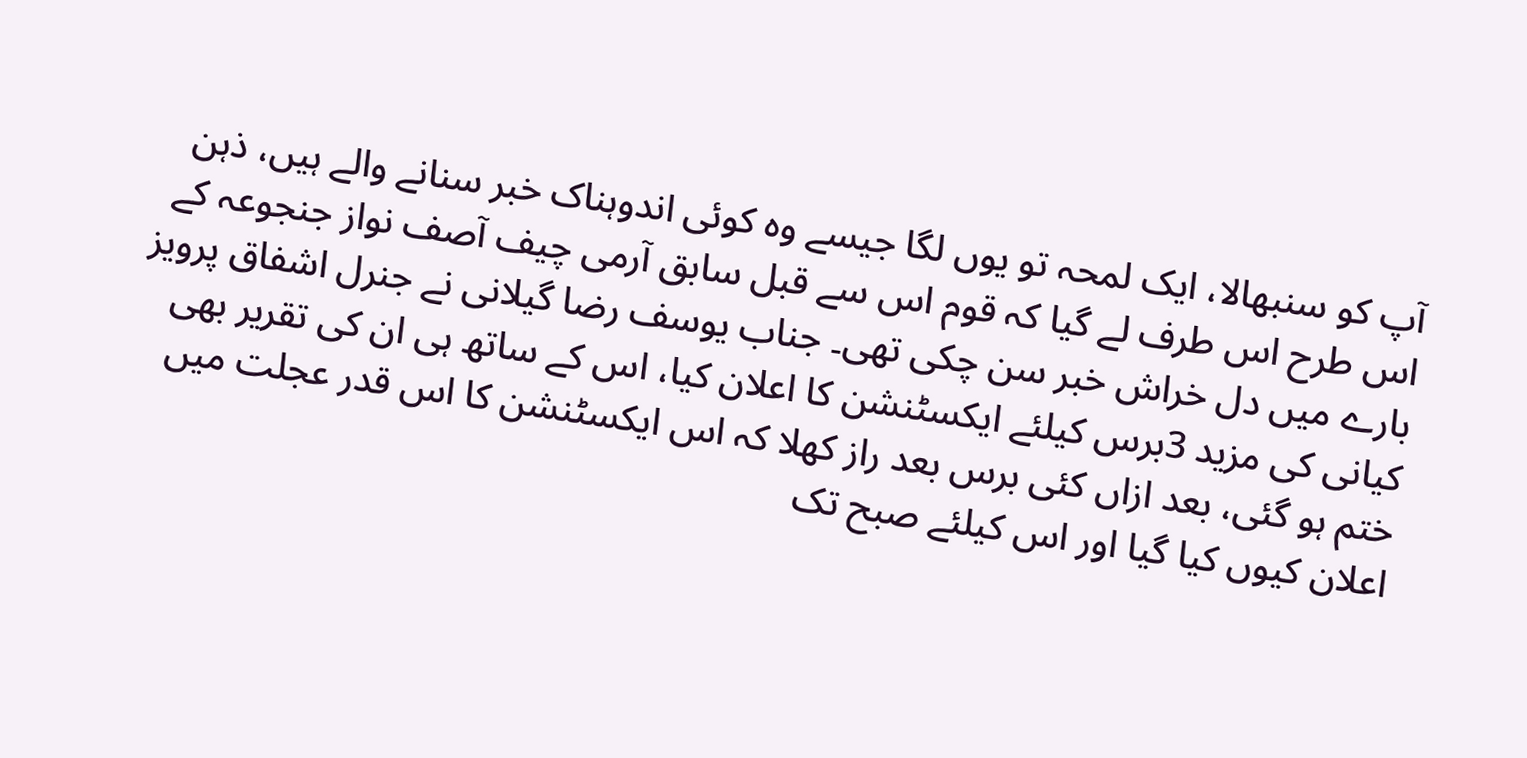آپ کو سنبھالا، ایک لمحہ تو یوں لگا جیسے وہ کوئی اندوہناک خبر سنانے والے ہیں، ذہن اس طرح اس طرف لے گیا کہ قوم اس سے قبل سابق آرمی چیف آصف نواز جنجوعہ کے بارے میں دل خراش خبر سن چکی تھی۔ جناب یوسف رضا گیلانی نے جنرل اشفاق پرویز کیانی کی مزید 3برس کیلئے ایکسٹنشن کا اعلان کیا، اس کے ساتھ ہی ان کی تقریر بھی ختم ہو گئی، بعد ازاں کئی برس بعد راز کھلا کہ اس ایکسٹنشن کا اس قدر عجلت میں اعلان کیوں کیا گیا اور اس کیلئے صبح تک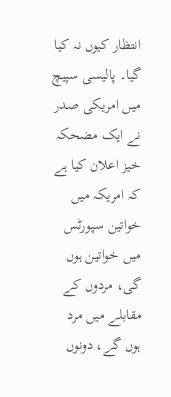انتظار کیوں نہ کیا گیا۔ پالیسی سپیچ میں امریکی صدر نے ایک مضحکہ خیز اعلان کیا ہے کہ امریکہ میں خواتین سپورٹس میں خواتین ہوں گی، مردوں کے مقابلے میں مرد ہوں گے، دونوں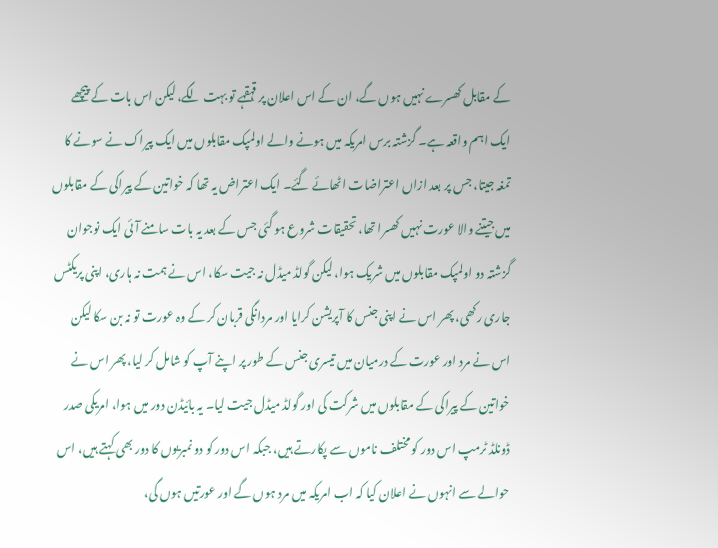کے مقابل کھسرے نہیں ہوں گے، ان کے اس اعلان پر قہقہے تو بہت لگے، لیکن اس بات کے پیچھے ایک اہم واقعہ ہے۔ گزشتہ برس امریکہ میں ہونے والے اولمپک مقابلوں میں ایک پیراک نے سونے کا تمغہ جیتا، جس پر بعد ازاں اعتراضات اٹھائے گئے۔ ایک اعتراض یہ تھا کہ خواتین کے پیراکی کے مقابلوں میں جیتنے والا عورت نہیں کھسرا تھا، تحقیقات شروع ہو گئی جس کے بعد یہ بات سامنے آئی ایک نوجوان گزشتہ دو اولمپک مقابلوں میں شریک ہوا، لیکن گولڈ میڈل نہ جیت سکا، اس نے ہمت نہ ہاری، اپنی پریکٹس جاری رکھی، پھر اس نے اپنی جنس کا آپریشن کرایا اور مردانگی قربان کر کے وہ عورت تو نہ بن سکا لیکن اس نے مرد اور عورت کے درمیان میں تیسری جنس کے طور پر اپنے آپ کو شامل کر لیا، پھر اس نے خواتین کے پیراکی کے مقابلوں میں شرکت کی اور گولڈ میڈل جیت لیا۔ یہ بائیڈن دور میں ہوا، امریکی صدر ڈونلڈ ٹرمپ اس دور کو مختلف ناموں سے پکارتے ہیں، جبکہ اس دور کو دو نمبریوں کا دور بھی کہتے ہیں، اس حوالے سے انہوں نے اعلان کیا کہ اب امریکہ میں مرد ہوں گے اور عورتیں ہوں گی،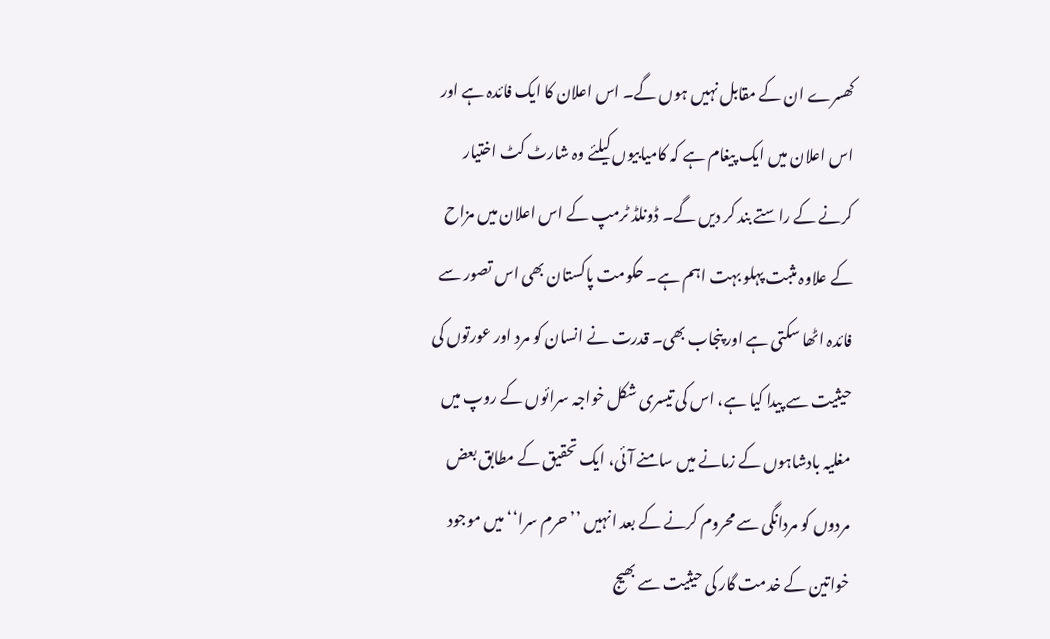کھسرے ان کے مقابل نہیں ہوں گے۔ اس اعلان کا ایک فائدہ ہے اور اس اعلان میں ایک پیغام ہے کہ کامیابیوں کیلئے وہ شارٹ کٹ اختیار کرنے کے راستے بند کر دیں گے۔ ڈونلڈ ٹرمپ کے اس اعلان میں مزاح کے علاوہ مثبت پہلو بہت اہم ہے۔ حکومت پاکستان بھی اس تصور سے فائدہ اٹھا سکتی ہے اور پنجاب بھی۔ قدرت نے انسان کو مرد اور عورتوں کی حیثیت سے پیدا کیا ہے، اس کی تیسری شکل خواجہ سرائوں کے روپ میں مغلیہ بادشاہوں کے زمانے میں سامنے آئی، ایک تحقیق کے مطابق بعض مردوں کو مردانگی سے محروم کرنے کے بعد انہیں ’’ حرم سرا‘‘ میں موجود خواتین کے خدمت گار کی حیثیت سے بھیج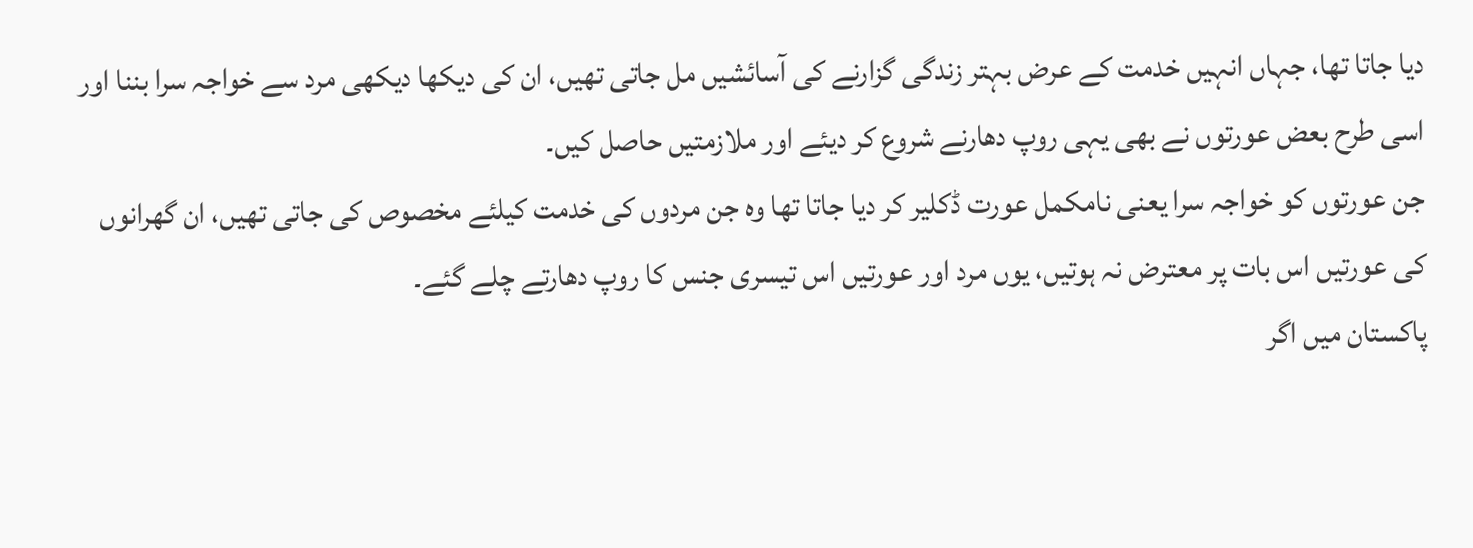دیا جاتا تھا، جہاں انہیں خدمت کے عرض بہتر زندگی گزارنے کی آسائشیں مل جاتی تھیں، ان کی دیکھا دیکھی مرد سے خواجہ سرا بننا اور اسی طرح بعض عورتوں نے بھی یہی روپ دھارنے شروع کر دیئے اور ملازمتیں حاصل کیں۔
جن عورتوں کو خواجہ سرا یعنی نامکمل عورت ڈکلیر کر دیا جاتا تھا وہ جن مردوں کی خدمت کیلئے مخصوص کی جاتی تھیں، ان گھرانوں کی عورتیں اس بات پر معترض نہ ہوتیں، یوں مرد اور عورتیں اس تیسری جنس کا روپ دھارتے چلے گئے۔
پاکستان میں اگر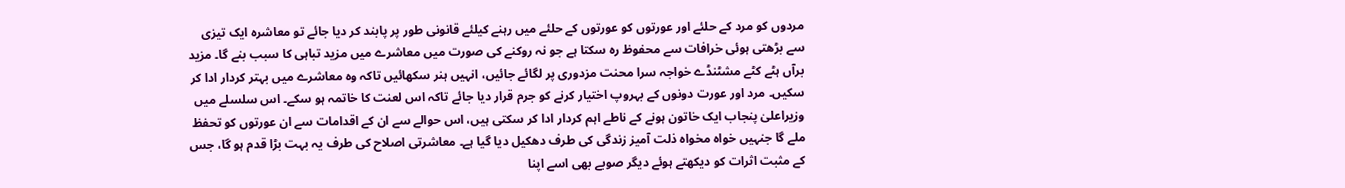مردوں کو مرد کے حلئے اور عورتوں کو عورتوں کے حلئے میں رہنے کیلئے قانونی طور پر پابند کر دیا جائے تو معاشرہ ایک تیزی سے بڑھتی ہوئی خرافات سے محفوظ رہ سکتا ہے جو نہ روکنے کی صورت میں معاشرے میں مزید تباہی کا سبب بنے گا۔ مزید برآں ہٹے کٹے مشٹنڈے خواجہ سرا محنت مزدوری پر لگائے جائیں، انہیں ہنر سکھائیں تاکہ وہ معاشرے میں بہتر کردار ادا کر سکیں۔ مرد اور عورت دونوں کے بہروپ اختیار کرنے کو جرم قرار دیا جائے تاکہ اس لعنت کا خاتمہ ہو سکے۔ اس سلسلے میں وزیراعلیٰ پنجاب ایک خاتون ہونے کے ناطے اہم کردار ادا کر سکتی ہیں، اس حوالے سے ان کے اقدامات سے ان عورتوں کو تحفظ ملے گا جنہیں خواہ مخواہ ذلت آمیز زندگی کی طرف دھکیل دیا گیا ہے۔ معاشرتی اصلاح کی طرف یہ بہت بڑا قدم ہو گا، جس کے مثبت اثرات کو دیکھتے ہوئے دیگر صوبے بھی اسے اپنا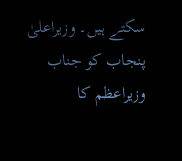سکتے ہیں۔ وزیراعلیٰ پنجاب کو جناب وزیراعظم کا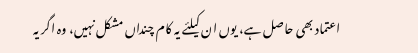اعتماد بھی حاصل ہے، یوں ان کیلئے یہ کام چنداں مشکل نہیں، وہ اگر یہ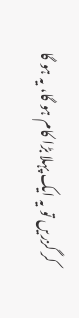کر گزریں تو یہ ایک پہلا بڑا کام ہو گا، یہ ہو گا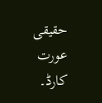حقیقی عورت کارڈ۔